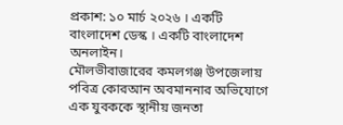প্রকাশ: ১০ মার্চ ২০২৬ । একটি বাংলাদেশ ডেস্ক । একটি বাংলাদেশ অনলাইন।
মৌলভীবাজারের কমলগঞ্জ উপজেলায় পবিত্র কোরআন অবমাননার অভিযোগে এক যুবককে স্থানীয় জনতা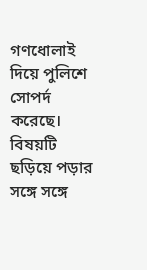গণধোলাই দিয়ে পুলিশে সোপর্দ করেছে। বিষয়টি ছড়িয়ে পড়ার সঙ্গে সঙ্গে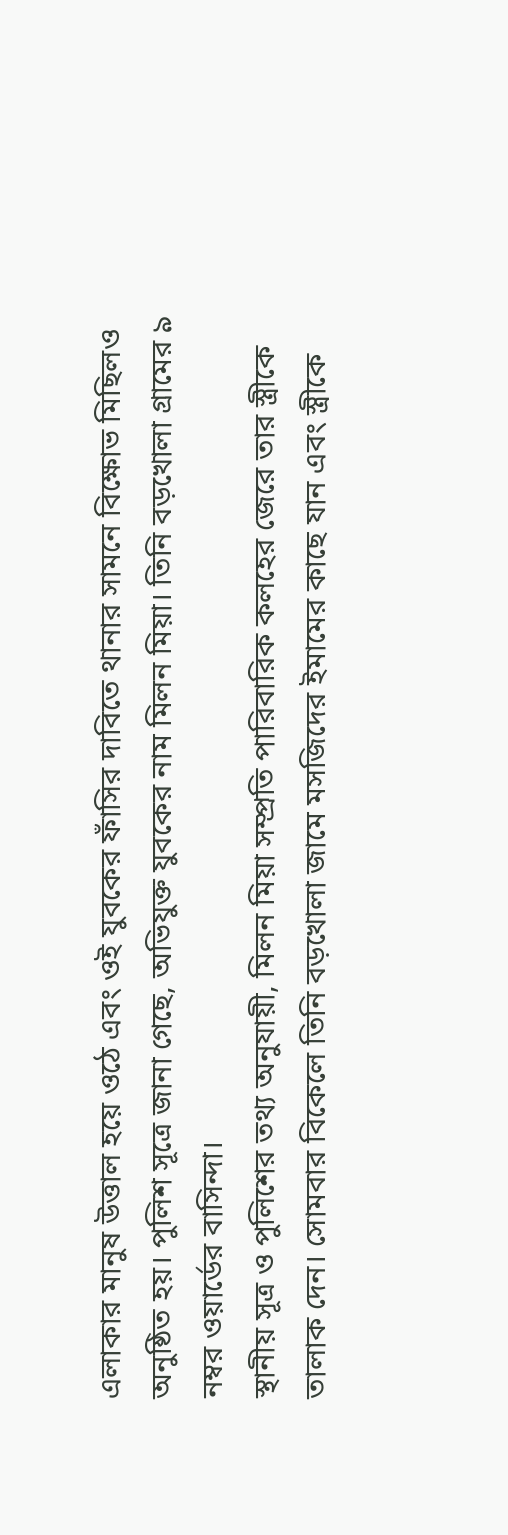এলাকার মানুষ উত্তাল হয়ে ওঠে এবং ওই যুবকের ফাঁসির দাবিতে থানার সামনে বিক্ষোভ মিছিলও অনুষ্ঠিত হয়। পুলিশ সূত্রে জানা গেছে, অভিযুক্ত যুবকের নাম মিলন মিয়া। তিনি বড়খোলা গ্রামের ৯ নম্বর ওয়ার্ডের বাসিন্দা।
স্থানীয় সূত্র ও পুলিশের তথ্য অনুযায়ী, মিলন মিয়া সম্প্রতি পারিবারিক কলহের জেরে তার স্ত্রীকে তালাক দেন। সোমবার বিকেলে তিনি বড়খোলা জামে মসজিদের ইমামের কাছে যান এবং স্ত্রীকে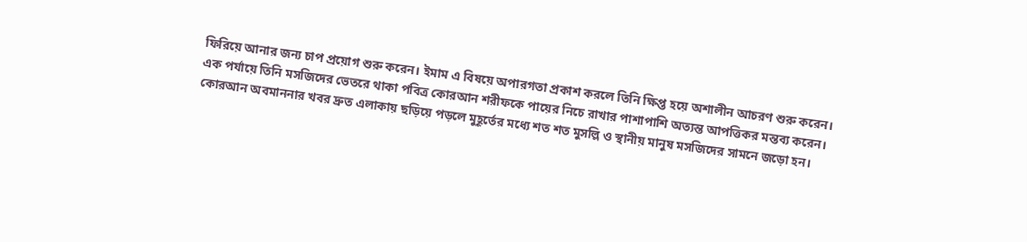ফিরিয়ে আনার জন্য চাপ প্রয়োগ শুরু করেন। ইমাম এ বিষয়ে অপারগতা প্রকাশ করলে তিনি ক্ষিপ্ত হয়ে অশালীন আচরণ শুরু করেন। এক পর্যায়ে তিনি মসজিদের ভেতরে থাকা পবিত্র কোরআন শরীফকে পায়ের নিচে রাখার পাশাপাশি অত্যন্ত আপত্তিকর মন্তব্য করেন।
কোরআন অবমাননার খবর দ্রুত এলাকায় ছড়িয়ে পড়লে মুহূর্তের মধ্যে শত শত মুসল্লি ও স্থানীয় মানুষ মসজিদের সামনে জড়ো হন।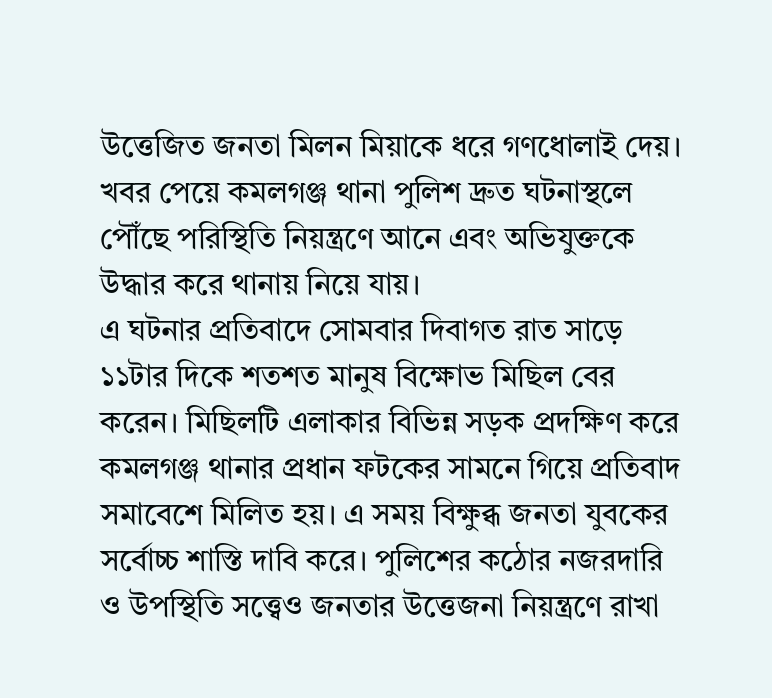উত্তেজিত জনতা মিলন মিয়াকে ধরে গণধোলাই দেয়। খবর পেয়ে কমলগঞ্জ থানা পুলিশ দ্রুত ঘটনাস্থলে পৌঁছে পরিস্থিতি নিয়ন্ত্রণে আনে এবং অভিযুক্তকে উদ্ধার করে থানায় নিয়ে যায়।
এ ঘটনার প্রতিবাদে সোমবার দিবাগত রাত সাড়ে ১১টার দিকে শতশত মানুষ বিক্ষোভ মিছিল বের করেন। মিছিলটি এলাকার বিভিন্ন সড়ক প্রদক্ষিণ করে কমলগঞ্জ থানার প্রধান ফটকের সামনে গিয়ে প্রতিবাদ সমাবেশে মিলিত হয়। এ সময় বিক্ষুব্ধ জনতা যুবকের সর্বোচ্চ শাস্তি দাবি করে। পুলিশের কঠোর নজরদারি ও উপস্থিতি সত্ত্বেও জনতার উত্তেজনা নিয়ন্ত্রণে রাখা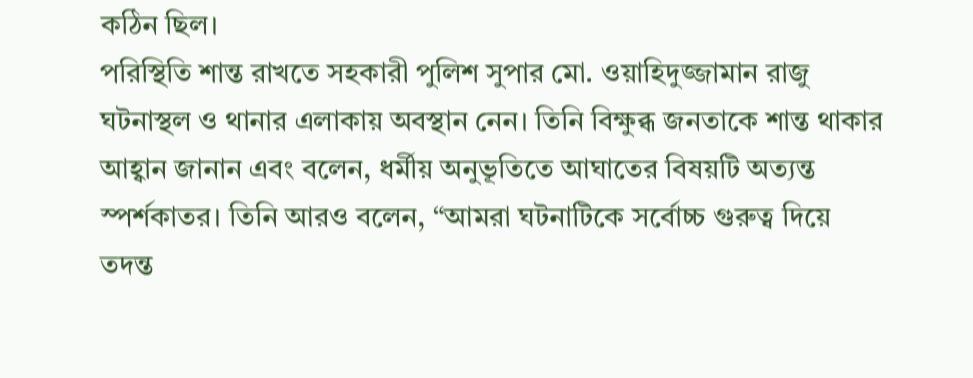কঠিন ছিল।
পরিস্থিতি শান্ত রাখতে সহকারী পুলিশ সুপার মো. ওয়াহিদুজ্জামান রাজু ঘটনাস্থল ও থানার এলাকায় অবস্থান নেন। তিনি বিক্ষুব্ধ জনতাকে শান্ত থাকার আহ্বান জানান এবং বলেন, ধর্মীয় অনুভূতিতে আঘাতের বিষয়টি অত্যন্ত স্পর্শকাতর। তিনি আরও বলেন, “আমরা ঘটনাটিকে সর্বোচ্চ গুরুত্ব দিয়ে তদন্ত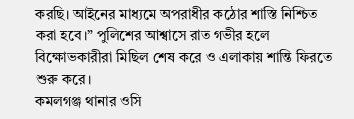করছি। আইনের মাধ্যমে অপরাধীর কঠোর শাস্তি নিশ্চিত করা হবে।” পুলিশের আশ্বাসে রাত গভীর হলে বিক্ষোভকারীরা মিছিল শেষ করে ও এলাকায় শান্তি ফিরতে শুরু করে।
কমলগঞ্জ থানার ওসি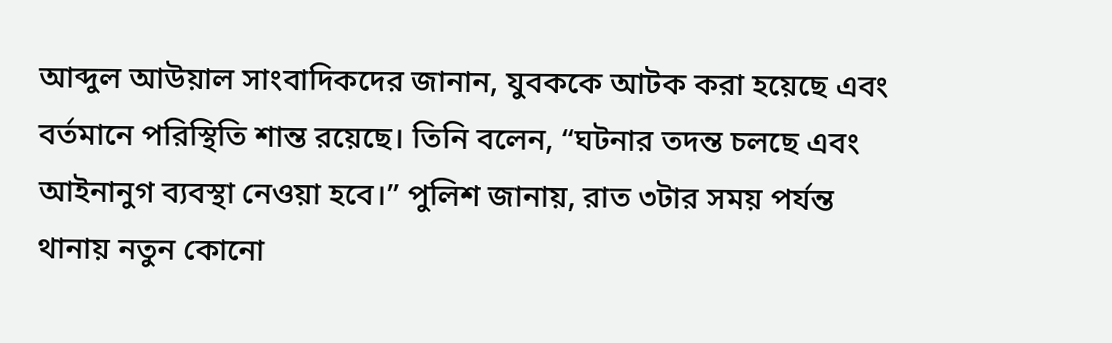আব্দুল আউয়াল সাংবাদিকদের জানান, যুবককে আটক করা হয়েছে এবং বর্তমানে পরিস্থিতি শান্ত রয়েছে। তিনি বলেন, “ঘটনার তদন্ত চলছে এবং আইনানুগ ব্যবস্থা নেওয়া হবে।” পুলিশ জানায়, রাত ৩টার সময় পর্যন্ত থানায় নতুন কোনো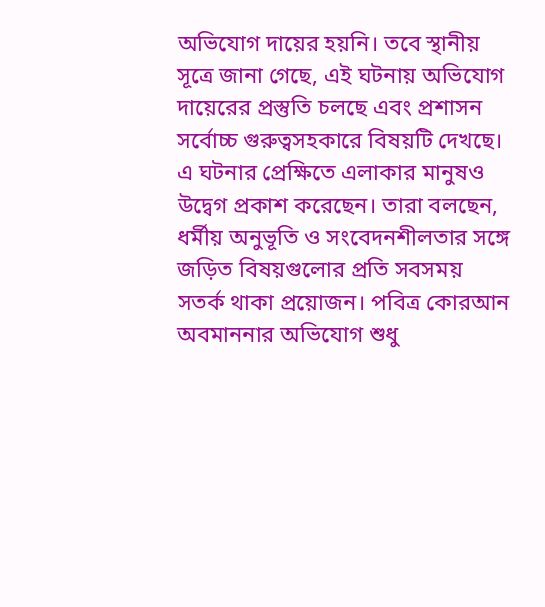অভিযোগ দায়ের হয়নি। তবে স্থানীয় সূত্রে জানা গেছে, এই ঘটনায় অভিযোগ দায়েরের প্রস্তুতি চলছে এবং প্রশাসন সর্বোচ্চ গুরুত্বসহকারে বিষয়টি দেখছে।
এ ঘটনার প্রেক্ষিতে এলাকার মানুষও উদ্বেগ প্রকাশ করেছেন। তারা বলছেন, ধর্মীয় অনুভূতি ও সংবেদনশীলতার সঙ্গে জড়িত বিষয়গুলোর প্রতি সবসময় সতর্ক থাকা প্রয়োজন। পবিত্র কোরআন অবমাননার অভিযোগ শুধু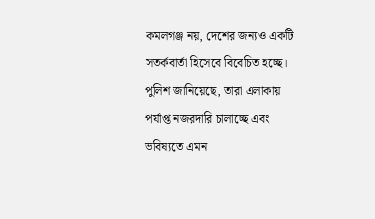কমলগঞ্জ নয়, দেশের জন্যও একটি সতর্কবার্তা হিসেবে বিবেচিত হচ্ছে। পুলিশ জানিয়েছে, তারা এলাকায় পর্যাপ্ত নজরদারি চালাচ্ছে এবং ভবিষ্যতে এমন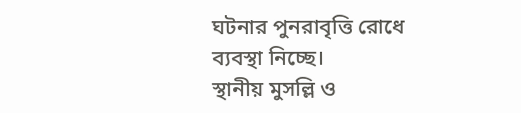ঘটনার পুনরাবৃত্তি রোধে ব্যবস্থা নিচ্ছে।
স্থানীয় মুসল্লি ও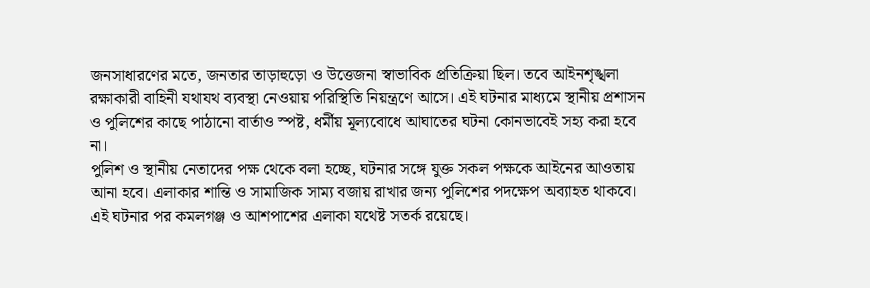জনসাধারণের মতে, জনতার তাড়াহুড়ো ও উত্তেজনা স্বাভাবিক প্রতিক্রিয়া ছিল। তবে আইনশৃঙ্খলা রক্ষাকারী বাহিনী যথাযথ ব্যবস্থা নেওয়ায় পরিস্থিতি নিয়ন্ত্রণে আসে। এই ঘটনার মাধ্যমে স্থানীয় প্রশাসন ও পুলিশের কাছে পাঠানো বার্তাও স্পষ্ট, ধর্মীয় মূল্যবোধে আঘাতের ঘটনা কোনভাবেই সহ্য করা হবে না।
পুলিশ ও স্থানীয় নেতাদের পক্ষ থেকে বলা হচ্ছে, ঘটনার সঙ্গে যুক্ত সকল পক্ষকে আইনের আওতায় আনা হবে। এলাকার শান্তি ও সামাজিক সাম্য বজায় রাখার জন্য পুলিশের পদক্ষেপ অব্যাহত থাকবে। এই ঘটনার পর কমলগঞ্জ ও আশপাশের এলাকা যথেষ্ট সতর্ক রয়েছে।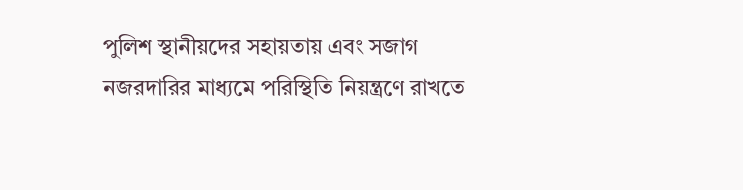পুলিশ স্থানীয়দের সহায়তায় এবং সজাগ নজরদারির মাধ্যমে পরিস্থিতি নিয়ন্ত্রণে রাখতে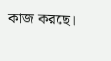কাজ করছে।